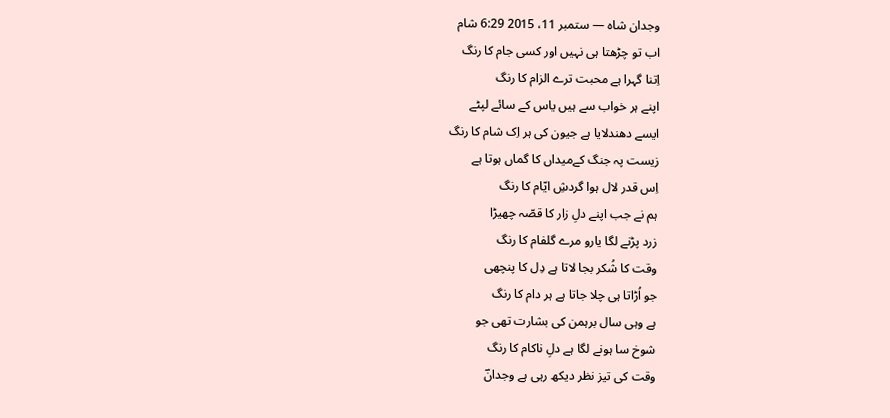وجدان شاہ — ستمبر 11، 2015 6:29 شام
اب تو چڑھتا ہی نہیں اور کسی جام کا رنگ
اِتنا گہرا ہے محبت ترے الزام کا رنگ
اپنے ہر خواب سے ہیں یاس کے سائے لپٹے
ایسے دھندلایا ہے جیون کی ہر اِک شام کا رنگ
زیست پہ جنگ کےمیداں کا گماں ہوتا ہے
اِس قدر لال ہوا گردشِ ایّام کا رنگ
ہم نے جب اپنے دلِ زار کا قصّہ چھیڑا
زرد پڑنے لگا یارو مرے گلفام کا رنگ
وقت کا شُکر بجا لاتا ہے دِل کا پنچھی
جو اُڑاتا ہی چلا جاتا ہے ہر دام کا رنگ
ہے وہی سال برہمن کی بشارت تھی جو
شوخ سا ہونے لگا ہے دلِ ناکام کا رنگ
وقت کی تیز نظر دیکھ رہی ہے وجدانؔ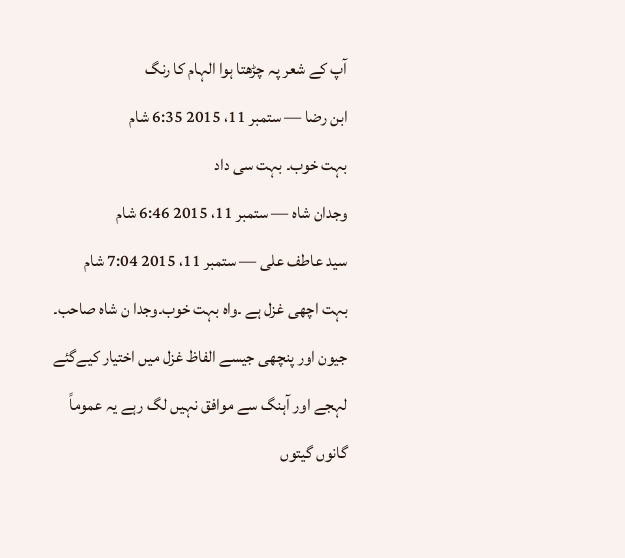آپ کے شعر پہ چڑھتا ہوا الہام کا رنگ
ابن رضا — ستمبر 11، 2015 6:35 شام
بہت خوب۔ بہت سی داد
وجدان شاہ — ستمبر 11، 2015 6:46 شام
سید عاطف علی — ستمبر 11، 2015 7:04 شام
بہت اچھی غزل ہے ۔واہ بہت خوب۔وجدا ن شاہ صاحب۔
جیون اور پنچھی جیسے الفاظ غزل میں اختیار کیےگئے لہجے اور آہنگ سے موافق نہیں لگ رہے یہ عموماً گانوں گیتوں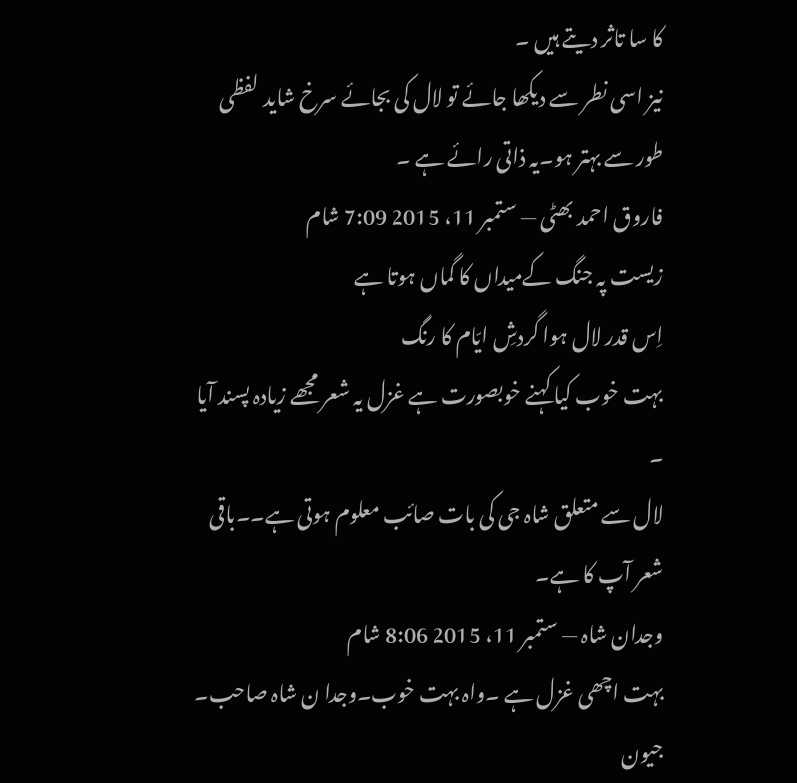کا سا تاثر دیتے ہیں ۔
نیز اسی نطر سے دیکھا جائے تو لال کی بجائے سرخ شاید لفظی طور سے بہتر ہو۔یہ ذاتی رائے ہے ۔
فاروق احمد بھٹی — ستمبر 11، 2015 7:09 شام
زیست پہ جنگ کےمیداں کا گماں ہوتا ہے
اِس قدر لال ہوا گردشِ ایّام کا رنگ
بہت خوب کیا کہنے خوبصورت ہے غزل یہ شعر مجھے زیادہ پسند آیا ۔
لال سے متعلق شاہ جی کی بات صائب معلوم ہوتی ہے۔۔باقی شعر آپ کا ہے۔
وجدان شاہ — ستمبر 11، 2015 8:06 شام
بہت اچھی غزل ہے ۔واہ بہت خوب۔وجدا ن شاہ صاحب۔
جیون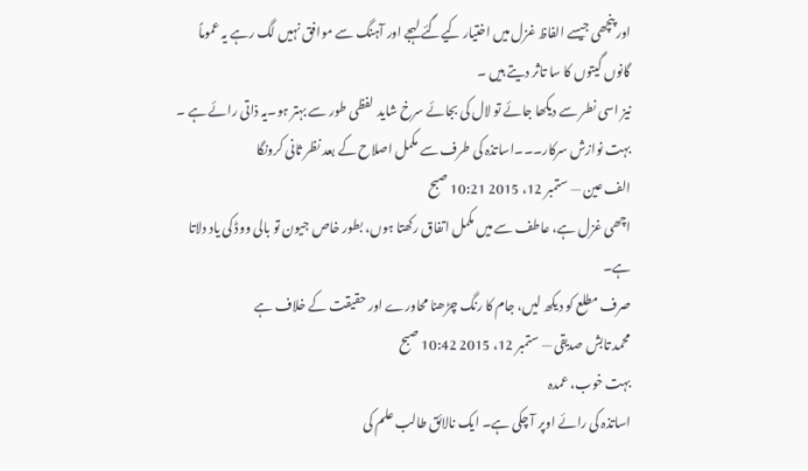اور پنچھی جیسے الفاظ غزل میں اختیار کیےگئے لہجے اور آہنگ سے موافق نہیں لگ رہے یہ عموماً گانوں گیتوں کا سا تاثر دیتے ہیں ۔
نیز اسی نطر سے دیکھا جائے تو لال کی بجائے سرخ شاید لفظی طور سے بہتر ہو۔یہ ذاتی رائے ہے ۔
بہت نوازش سرکار۔۔۔اساتذہ کی طرف سے مکمل اصلاح کے بعد نظر ثانی کرونگا
الف عین — ستمبر 12، 2015 10:21 صبح
اچھی غزل ہے، عاطف سے میں مکمل اتفاق رکھتا ہوں، بطور خاص جیون تو بالی ووڈ کی یاد دلاتا ہے۔
صرف مطلع کو دیکھ لیں، جام کا رنگ چڑھنا محاورے اور حقیقت کے خلاف ہے
محمد تابش صدیقی — ستمبر 12، 2015 10:42 صبح
بہت خوب، عمدہ
اساتذہ کی رائے اوپر آ چکی ہے۔ ایک نالائق طالب علم کی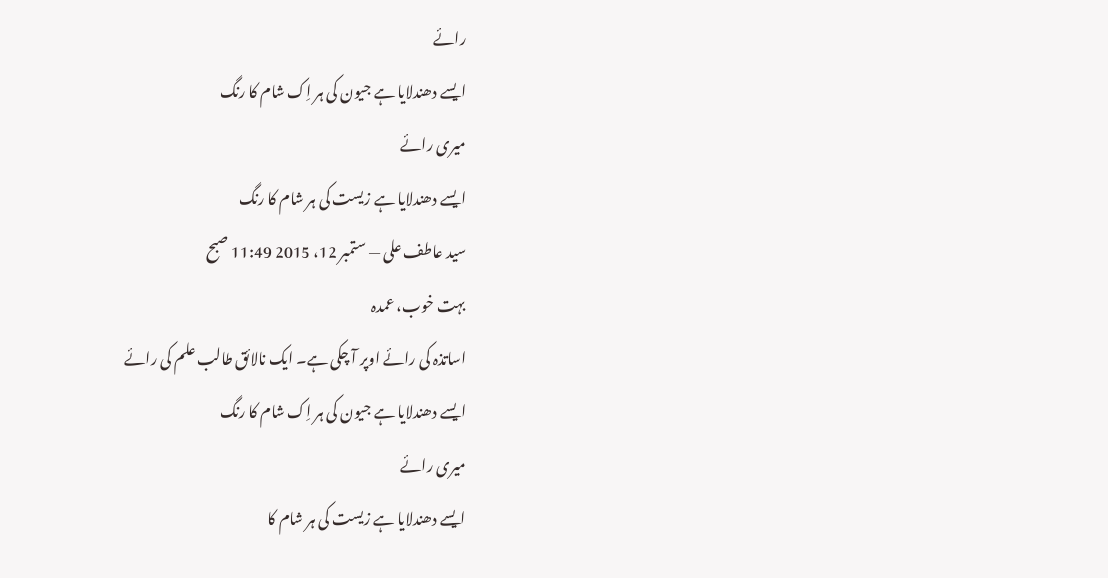رائے
ایسے دھندلایا ہے جیون کی ہر اِک شام کا رنگ
میری رائے
ایسے دھندلایا ہے زیست کی ہر شام کا رنگ
سید عاطف علی — ستمبر 12، 2015 11:49 صبح
بہت خوب، عمدہ
اساتذہ کی رائے اوپر آ چکی ہے۔ ایک نالائق طالب علم کی رائے
ایسے دھندلایا ہے جیون کی ہر اِک شام کا رنگ
میری رائے
ایسے دھندلایا ہے زیست کی ہر شام کا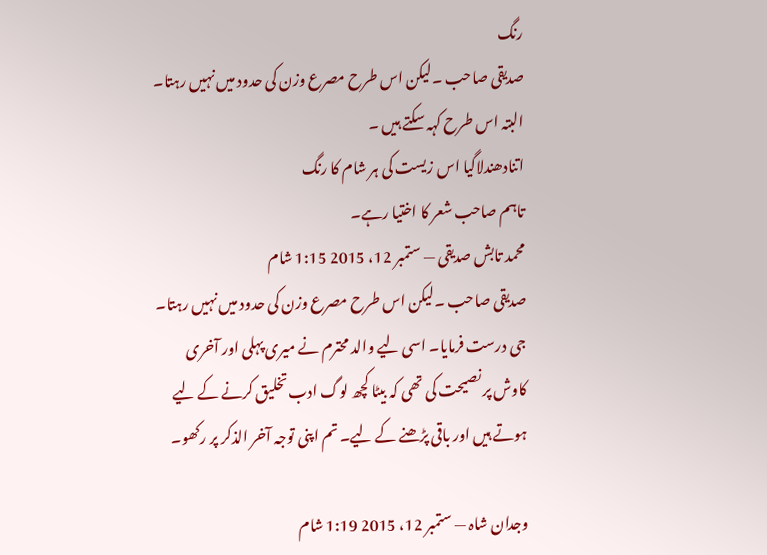رنگ
صدیقی صاحب ۔لیکن اس طرح مصرع وزن کی حدود میں نہیں رہتا۔
البتہ اس طرح کہہ سکتے ہیں ۔
اتنادھندلاگیا اس زیست کی ہر شام کا رنگ
تاہم صاحب شعر کا اختیا رہے۔
محمد تابش صدیقی — ستمبر 12، 2015 1:15 شام
صدیقی صاحب ۔لیکن اس طرح مصرع وزن کی حدود میں نہیں رہتا۔
جی درست فرمایا۔ اسی لیے والد محترم نے میری پہلی اور آخری کاوش پر نصیحت کی تھی کہ بیٹا کچھ لوگ ادب تخلیق کرنے کے لیے ہوتے ہیں اور باقی پڑھنے کے لیے۔ تم اپنی توجہ آخر الذکر پر رکھو۔

وجدان شاہ — ستمبر 12، 2015 1:19 شام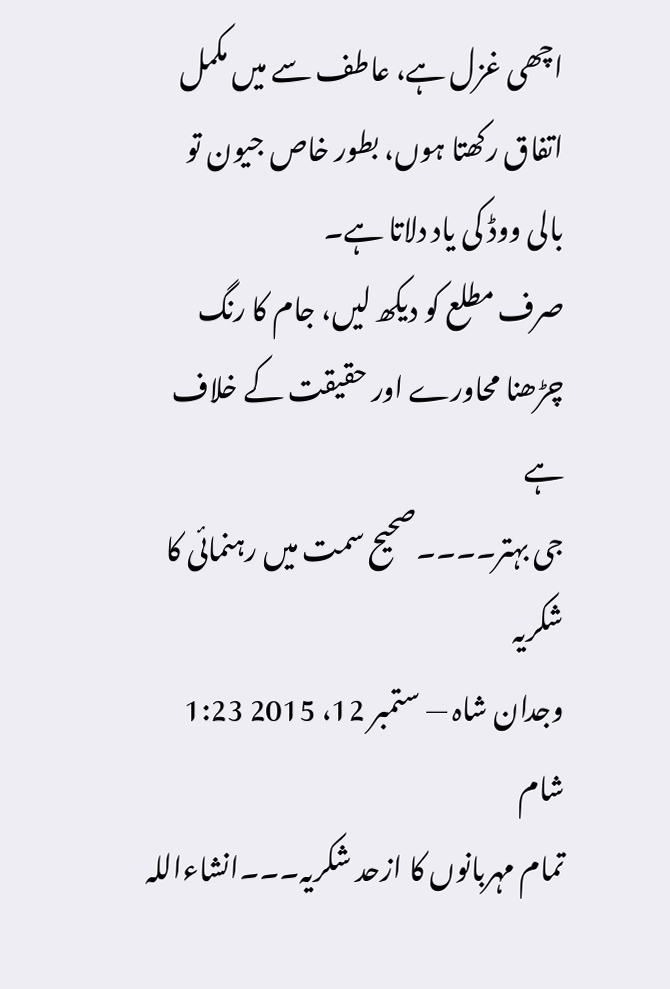اچھی غزل ہے، عاطف سے میں مکمل اتفاق رکھتا ہوں، بطور خاص جیون تو بالی ووڈ کی یاد دلاتا ہے۔
صرف مطلع کو دیکھ لیں، جام کا رنگ چڑھنا محاورے اور حقیقت کے خلاف ہے
جی بہتر۔۔۔۔صحیح سمت میں رہنمائی کا شکریہ
وجدان شاہ — ستمبر 12، 2015 1:23 شام
تمام مہربانوں کا ازحد شکریہ۔۔۔انشاءاللہ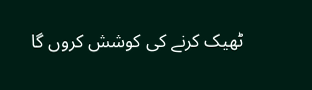ٹھیک کرنے کی کوشش کروں گا